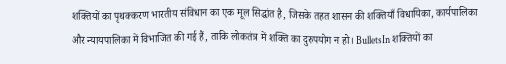शक्तियों का पृथक्करण भारतीय संविधान का एक मूल सिद्धांत है, जिसके तहत शासन की शक्तियाँ विधायिका, कार्यपालिका और न्यायपालिका में विभाजित की गई हैं, ताकि लोकतंत्र में शक्ति का दुरुपयोग न हो। BulletsIn शक्तियों का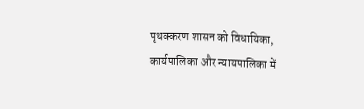पृथक्करण शासन को विधायिका, कार्यपालिका और न्यायपालिका में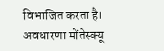विभाजित करता है। अवधारणा मोंतेस्क्यू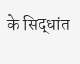के सिद्धांत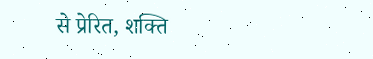से प्रेरित, शक्ति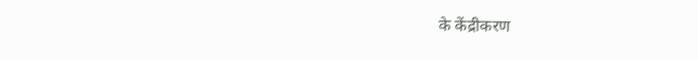के केंद्रीकरण